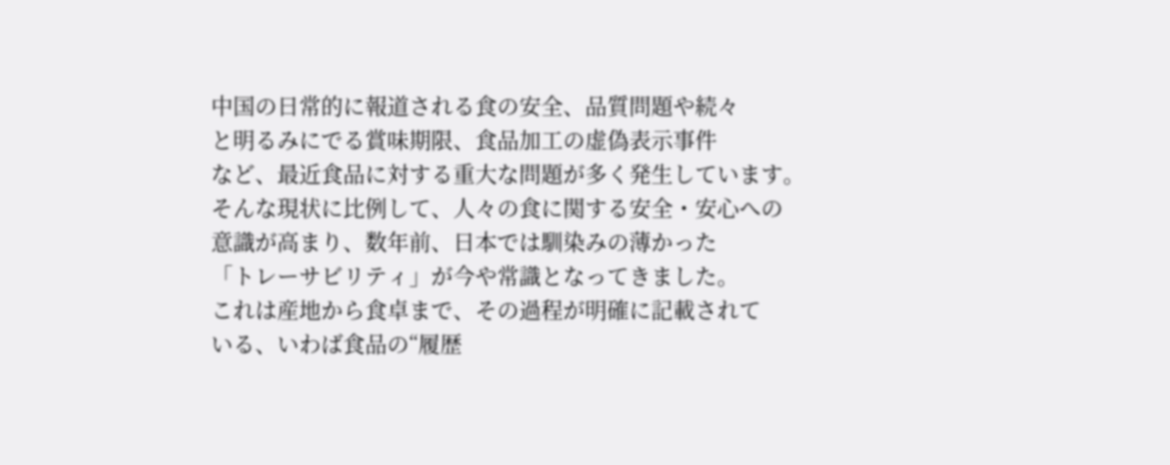中国の日常的に報道される食の安全、品質問題や続々
と明るみにでる賞味期限、食品加工の虚偽表示事件
など、最近食品に対する重大な問題が多く発生しています。
そんな現状に比例して、人々の食に関する安全・安心への
意識が高まり、数年前、日本では馴染みの薄かった
「トレーサビリティ」が今や常識となってきました。
これは産地から食卓まで、その過程が明確に記載されて
いる、いわば食品の“履歴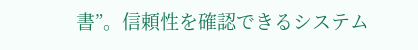書”。信頼性を確認できるシステム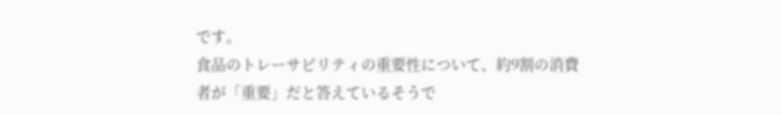です。
食品のトレーサビリティの重要性について、約9割の消費
者が「重要」だと答えているそうで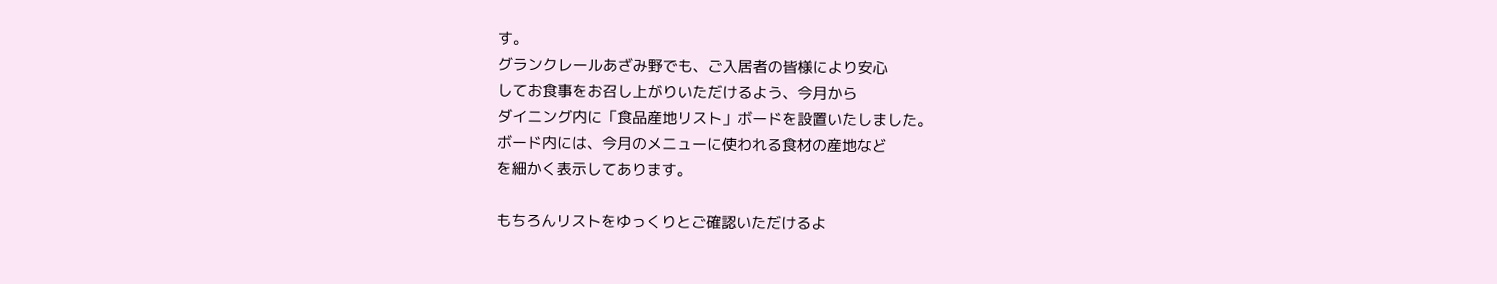す。
グランクレールあざみ野でも、ご入居者の皆様により安心
してお食事をお召し上がりいただけるよう、今月から
ダイニング内に「食品産地リスト」ボードを設置いたしました。
ボード内には、今月のメニューに使われる食材の産地など
を細かく表示してあります。

もちろんリストをゆっくりとご確認いただけるよ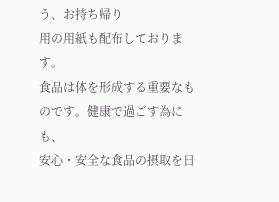う、お持ち帰り
用の用紙も配布しております。
食品は体を形成する重要なものです。健康で過ごす為にも、
安心・安全な食品の摂取を日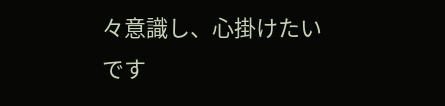々意識し、心掛けたいです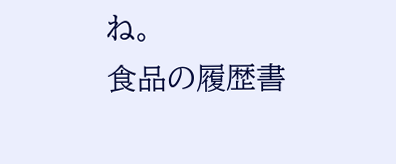ね。
食品の履歴書